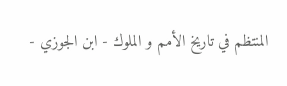المنتظم في تاريخ الأمم و الملوك - ابن الجوزي -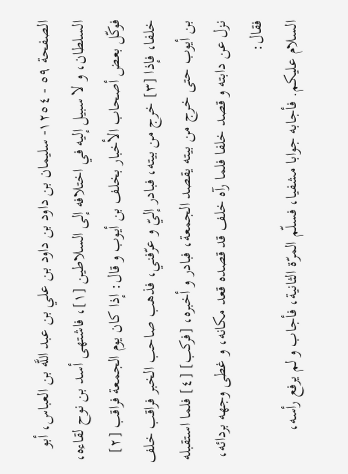الصفحة ٥٩ - ١٢٥٤- سليمان بن داود بن داود بن علي بن عبد اللَّه بن العباس، أبو
السلطان، و لا سبيل إليه في اختلافه إلى السلاطين [١]، فاشتهى أسد بن نوح لقاءه، فوكّل بعض أصحاب الأخبار بخلف بن أيوب و قال: إذا كان يوم الجمعة فراقب [٢] خلفا، فإذا [٣] خرج من بيته، فبادر إليّ و عرّفني، فذهب صاحب الخبر فراقب خلف بن أيوب حتى خرج من بيته يقصد الجمعة، فبادر و أخبره، [فركب] [٤] فلما استقبله نزل عن دابته و قصد خلفا فلما رآه خلف قد قصده قعد مكانه، و غطى وجهه بردائه، فقال:
السلام عليكم. فأجابه جوابا مشفيا، فسلّم المرّة الثانية، فأجاب و لم يرفع رأسه،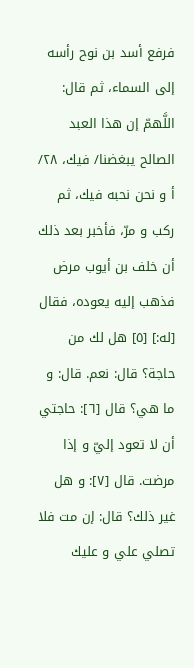فرفع أسد بن نوح رأسه إلى السماء، ثم قال: اللَّهمّ إن هذا العبد الصالح يبغضنا/ فيك، ٢٨/ أ و نحن نحبه فيك، ثم ركب و مرّ، فأخبر بعد ذلك أن خلف بن أيوب مرض فذهب إليه يعوده، فقال [له:] [٥] هل لك من حاجة؟ قال: نعم. قال: و ما هي؟ قال [٦]: حاجتي أن لا تعود إليّ و إذا مرضت. قال [٧]: و هل غير ذلك؟ قال: إن مت فلا تصلي علي و عليك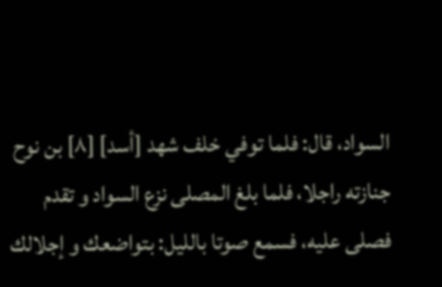السواد، قال: فلما توفي خلف شهد [أسد] [٨] بن نوح جنازته راجلا، فلما بلغ المصلى نزع السواد و تقدم فصلى عليه، فسمع صوتا بالليل: بتواضعك و إجلالك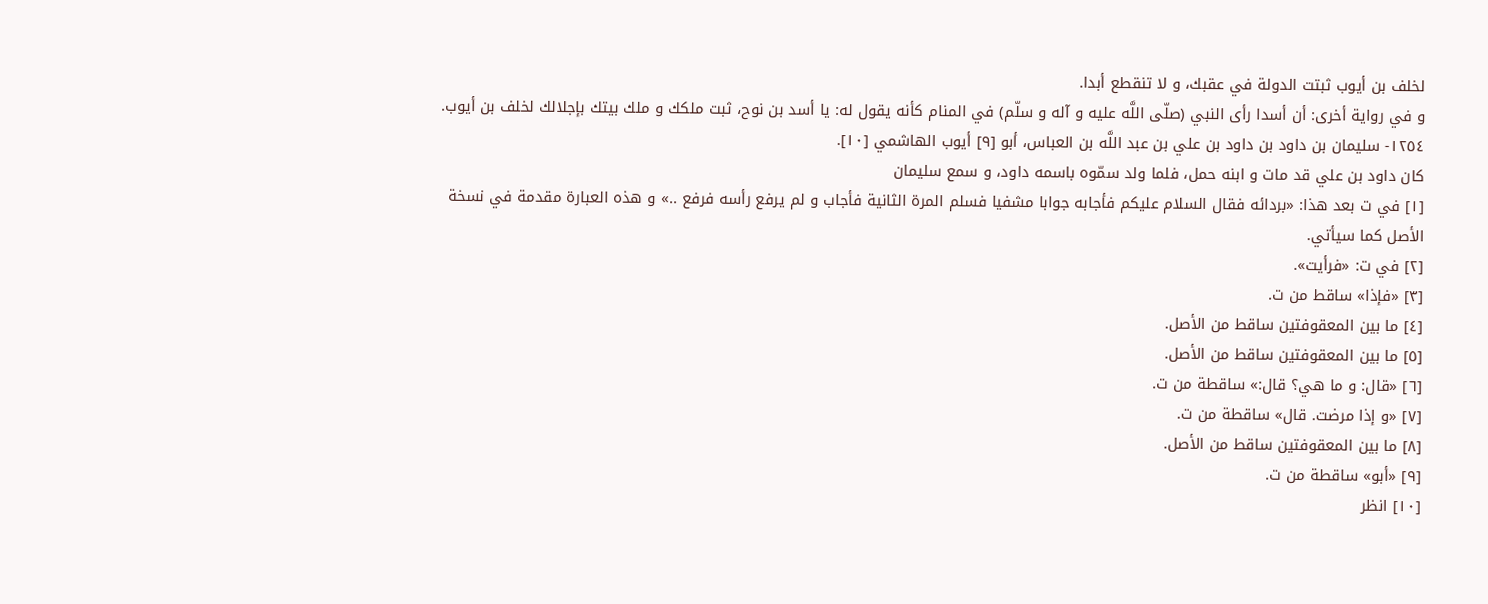لخلف بن أيوب ثبتت الدولة في عقبك، و لا تنقطع أبدا.
و في رواية أخرى: أن أسدا رأى النبي (صلّى اللَّه عليه و آله و سلّم) في المنام كأنه يقول له: يا أسد بن نوح، ثبت ملكك و ملك بيتك بإجلالك لخلف بن أيوب.
١٢٥٤- سليمان بن داود بن داود بن علي بن عبد اللَّه بن العباس، أبو [٩] أيوب الهاشمي [١٠].
كان داود بن علي قد مات و ابنه حمل، فلما ولد سمّوه باسمه داود، و سمع سليمان
[١] في ت بعد هذا: «بردائه فقال السلام عليكم فأجابه جوابا مشفيا فسلم المرة الثانية فأجاب و لم يرفع رأسه فرفع ..» و هذه العبارة مقدمة في نسخة الأصل كما سيأتي.
[٢] في ت: «فرأيت».
[٣] «فإذا» ساقط من ت.
[٤] ما بين المعقوفتين ساقط من الأصل.
[٥] ما بين المعقوفتين ساقط من الأصل.
[٦] «قال: و ما هي؟ قال:» ساقطة من ت.
[٧] «و إذا مرضت. قال» ساقطة من ت.
[٨] ما بين المعقوفتين ساقط من الأصل.
[٩] «أبو» ساقطة من ت.
[١٠] انظر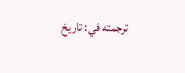ترجمته في: تاريخ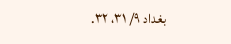بغداد ٩/ ٣١، ٣٢.